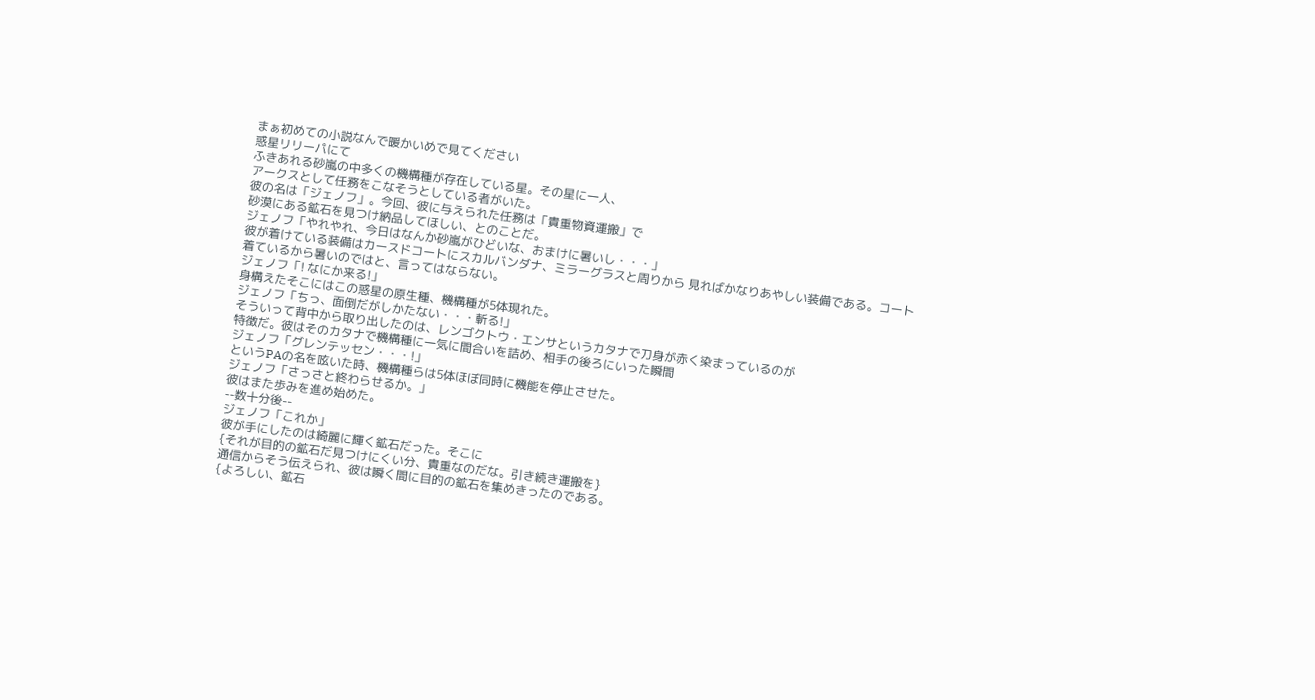まぁ初めての小説なんで暖かいめで見てください
惑星リリーパにて
ふきあれる砂嵐の中多くの機構種が存在している星。その星に一人、
アークスとして任務をこなそうとしている者がいた。
彼の名は「ジェノフ」。今回、彼に与えられた任務は「貴重物資運搬」で
砂漠にある鉱石を見つけ納品してほしい、とのことだ。
ジェノフ「やれやれ、今日はなんか砂嵐がひどいな、おまけに暑いし・・・」
彼が着けている装備はカースドコートにスカルバンダナ、ミラーグラスと周りから 見ればかなりあやしい装備である。コート着ているから暑いのではと、言ってはならない。
ジェノフ「! なにか来る!」
身構えたそこにはこの惑星の原生種、機構種が5体現れた。
ジェノフ「ちっ、面倒だがしかたない・・・斬る!」
そういって背中から取り出したのは、レンゴクトウ・エンサというカタナで刀身が赤く染まっているのが
特徴だ。彼はそのカタナで機構種に一気に間合いを詰め、相手の後ろにいった瞬間
ジェノフ「グレンテッセン・・・!」
というPAの名を呟いた時、機構種らは5体ほぼ同時に機能を停止させた。
ジェノフ「さっさと終わらせるか。」
彼はまた歩みを進め始めた。
--数十分後--
ジェノフ「これか」
彼が手にしたのは綺麗に輝く鉱石だった。そこに
{それが目的の鉱石だ見つけにくい分、貴重なのだな。引き続き運搬を}
通信からそう伝えられ、彼は瞬く間に目的の鉱石を集めきったのである。
{よろしい、鉱石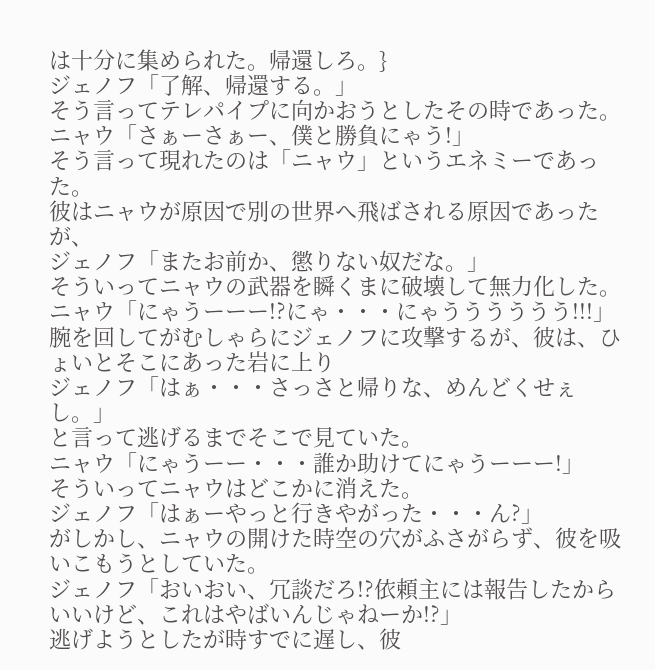は十分に集められた。帰還しろ。}
ジェノフ「了解、帰還する。」
そう言ってテレパイプに向かおうとしたその時であった。
ニャウ「さぁーさぁー、僕と勝負にゃう!」
そう言って現れたのは「ニャウ」というエネミーであった。
彼はニャウが原因で別の世界へ飛ばされる原因であったが、
ジェノフ「またお前か、懲りない奴だな。」
そういってニャウの武器を瞬くまに破壊して無力化した。
ニャウ「にゃうーーー!?にゃ・・・にゃうううううう!!!」
腕を回してがむしゃらにジェノフに攻撃するが、彼は、ひょいとそこにあった岩に上り
ジェノフ「はぁ・・・さっさと帰りな、めんどくせぇし。」
と言って逃げるまでそこで見ていた。
ニャウ「にゃうーー・・・誰か助けてにゃうーーー!」
そういってニャウはどこかに消えた。
ジェノフ「はぁーやっと行きやがった・・・ん?」
がしかし、ニャウの開けた時空の穴がふさがらず、彼を吸いこもうとしていた。
ジェノフ「おいおい、冗談だろ!?依頼主には報告したからいいけど、これはやばいんじゃねーか!?」
逃げようとしたが時すでに遅し、彼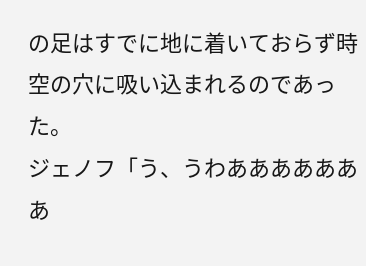の足はすでに地に着いておらず時空の穴に吸い込まれるのであった。
ジェノフ「う、うわあああああああ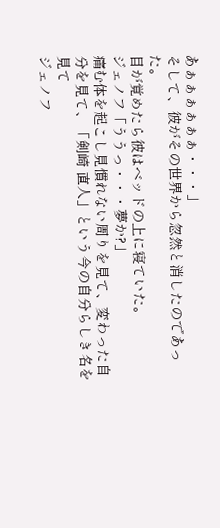あぁぁぁぁぁぁ・・・」
そして、彼がその世界から忽然と消したのであった。
目が覚めたら彼はベッドの上に寝ていた。
ジェノフ「ううっ・・・夢か?」
痛む体を起こし見慣れない周りを見て、変わった自分を見て、「剣崎 直人」という今の自分らしき名を見て
ジェノフ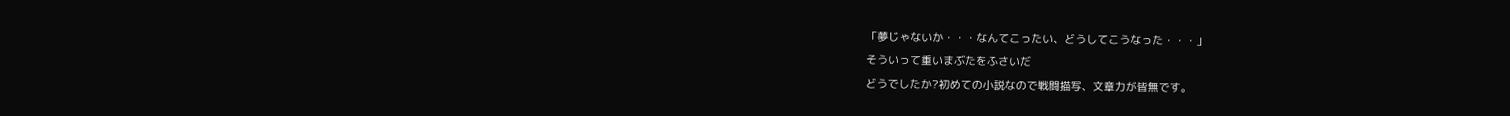「夢じゃないか・・・なんてこったい、どうしてこうなった・・・」
そういって重いまぶたをふさいだ
どうでしたか?初めての小説なので戦闘描写、文章力が皆無です。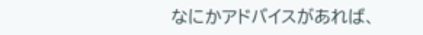なにかアドバイスがあれば、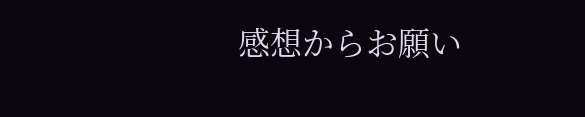感想からお願い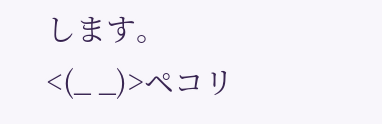します。
<(_ _)>ペコリ